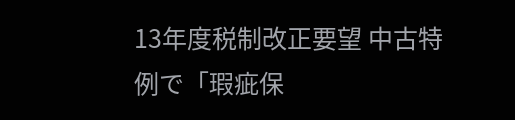13年度税制改正要望 中古特例で「瑕疵保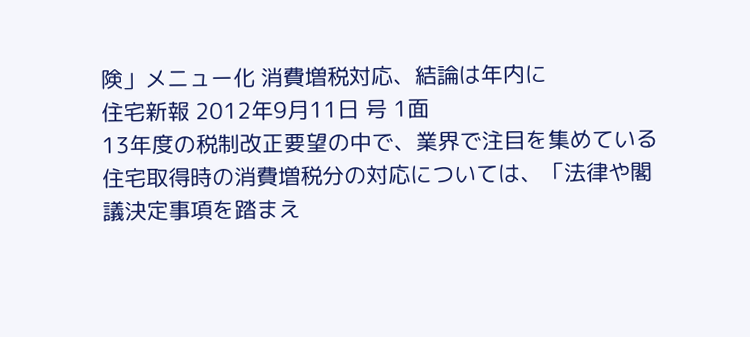険」メニュー化 消費増税対応、結論は年内に
住宅新報 2012年9月11日 号 1面
13年度の税制改正要望の中で、業界で注目を集めている住宅取得時の消費増税分の対応については、「法律や閣議決定事項を踏まえ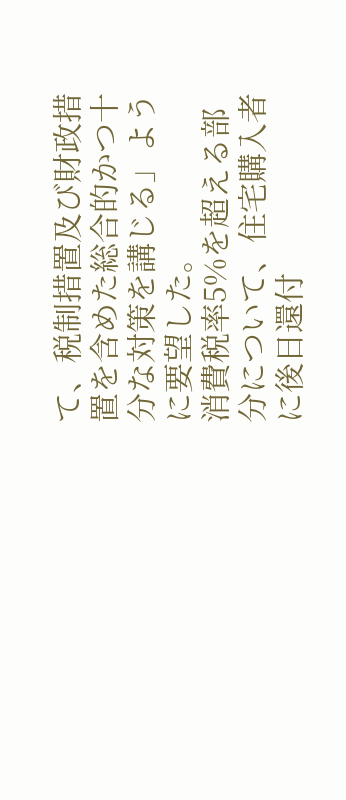て、税制措置及び財政措置を含めた総合的かつ十分な対策を講じる」ように要望した。
消費税率5%を超える部分について、住宅購入者に後日還付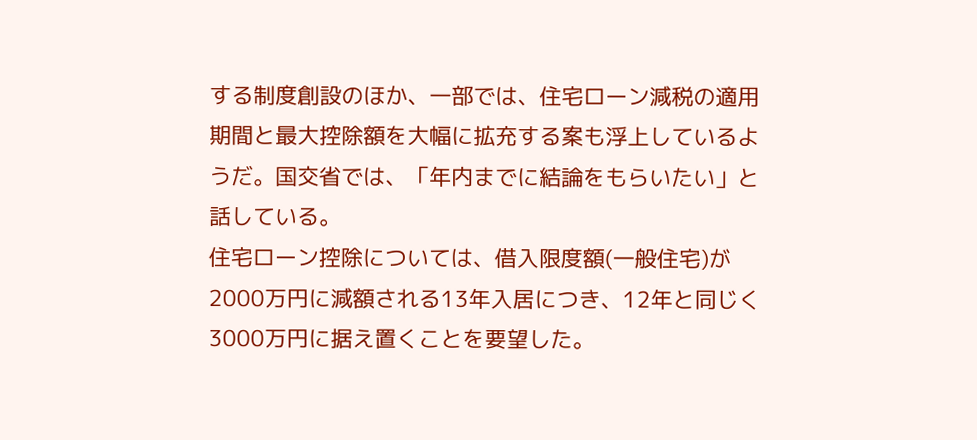する制度創設のほか、一部では、住宅ローン減税の適用期間と最大控除額を大幅に拡充する案も浮上しているようだ。国交省では、「年内までに結論をもらいたい」と話している。
住宅ローン控除については、借入限度額(一般住宅)が2000万円に減額される13年入居につき、12年と同じく3000万円に据え置くことを要望した。